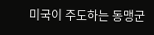미국이 주도하는 동맹군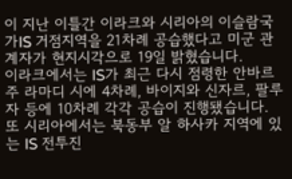이 지난 이틀간 이라크와 시리아의 이슬람국가IS 거점지역을 21차례 공습했다고 미군 관계자가 현지시각으로 19일 밝혔습니다.
이라크에서는 IS가 최근 다시 점령한 안바르 주 라마디 시에 4차례, 바이지와 신자르, 팔루자 등에 10차례 각각 공습이 진행됐습니다.
또 시리아에서는 북동부 알 하사카 지역에 있는 IS 전투진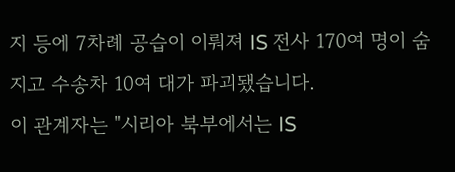지 등에 7차례 공습이 이뤄져 IS 전사 170여 명이 숨지고 수송차 10여 대가 파괴됐습니다.
이 관계자는 "시리아 북부에서는 IS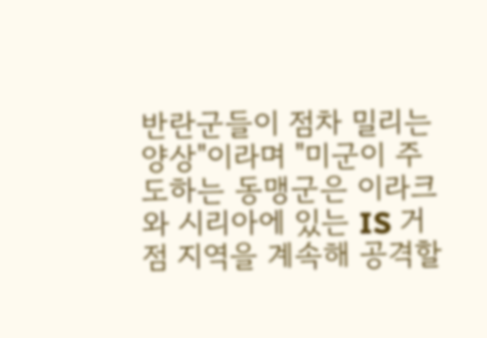반란군들이 점차 밀리는 양상"이라며 "미군이 주도하는 동맹군은 이라크와 시리아에 있는 IS 거점 지역을 계속해 공격할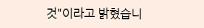것"이라고 밝혔습니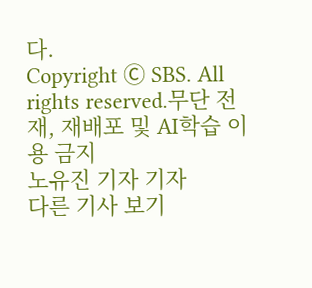다.
Copyright Ⓒ SBS. All rights reserved.무단 전재, 재배포 및 AI학습 이용 금지
노유진 기자 기자
다른 기사 보기